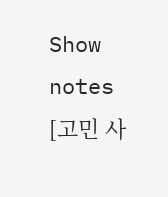Show notes
[고민 사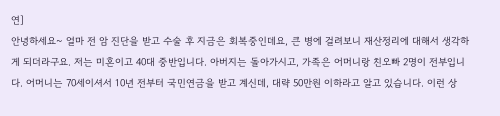연]
안녕하세요~ 얼마 전 암 진단을 받고 수술 후 지금은 회복중인데요, 큰 병에 걸려보니 재산정리에 대해서 생각하게 되더라구요. 저는 미혼이고 40대 중반입니다. 아버지는 돌아가시고, 가족은 어머니랑 친오빠 2명이 전부입니다. 어머니는 70세이셔서 10년 전부터 국민연금을 받고 계신데, 대략 50만원 이하라고 알고 있습니다. 이런 상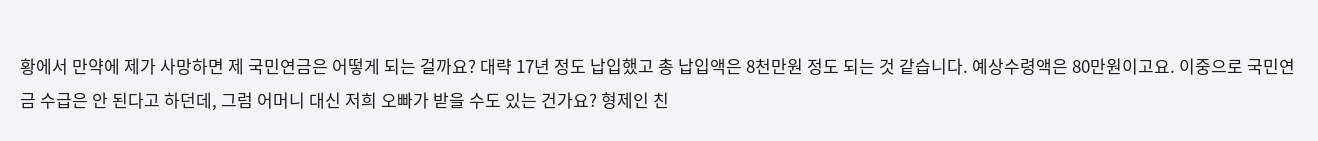황에서 만약에 제가 사망하면 제 국민연금은 어떻게 되는 걸까요? 대략 17년 정도 납입했고 총 납입액은 8천만원 정도 되는 것 같습니다. 예상수령액은 80만원이고요. 이중으로 국민연금 수급은 안 된다고 하던데, 그럼 어머니 대신 저희 오빠가 받을 수도 있는 건가요? 형제인 친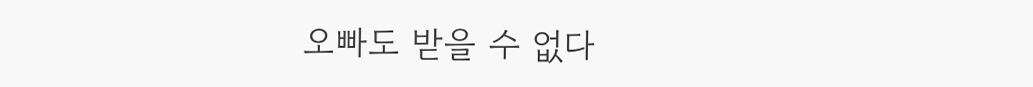오빠도 받을 수 없다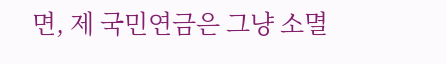면, 제 국민연금은 그냥 소멸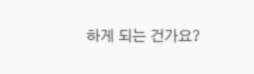하게 되는 건가요?